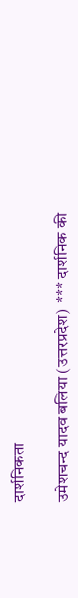दार्शनिकता

उमेशचन्द यादव बलिया (उत्तरप्रदेश)  *** दार्शनिक की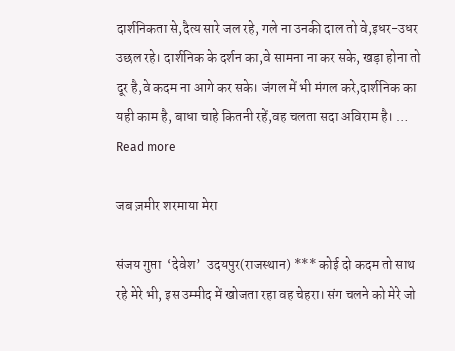दार्शनिकता से,दैत्य सारे जल रहे, गले ना उनकी दाल तो वे,इधर-उधर उछल रहे। दार्शनिक के दर्शन का,वे सामना ना कर सके, खड़ा होना तो दूर है,वे कदम ना आगे कर सके। जंगल में भी मंगल करे,दार्शनिक का यही काम है, बाधा चाहे कितनी रहें,वह चलता सदा अविराम है। … Read more

जब ज़मीर शरमाया मेरा

संजय गुप्ता  ‘देवेश’  उदयपुर(राजस्थान) *** कोई दो कदम तो साथ रहे मेरे भी, इस उम्मीद में खोजता रहा वह चेहरा। संग चलने को मेरे जो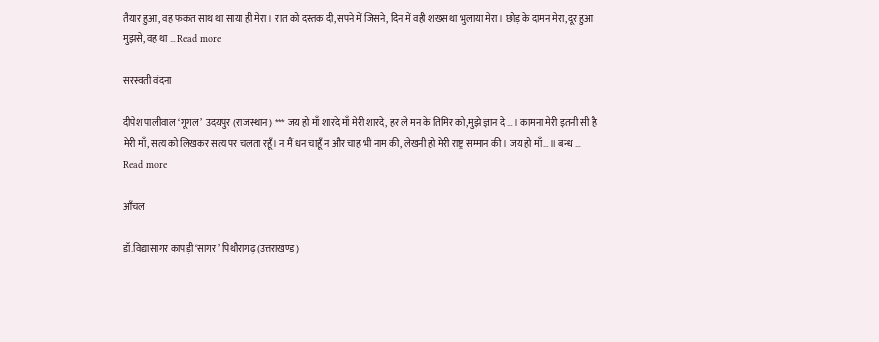तैयार हुआ, वह फकत साथ था साया ही मेरा। रात को दस्तक दी,सपने में जिसने, दिन में वही शख्स था भुलाया मेरा। छोड़ के दामन मेरा,दूर हुआ मुझसे, वह था … Read more

सरस्वती वंदना

दीपेश पालीवाल ‘गूगल’  उदयपुर (राजस्थान) *** जय हो माँ शारदे माँ मेरी शारदे, हर ले मन के तिमिर को,मुझे ज्ञान दे…। कामना मेरी इतनी सी है मेरी माँ, सत्य को लिखकर सत्य पर चलता रहूँ। न मैं धन चाहूँ न और चाह भी नाम की, लेखनी हो मेरी राष्ट्र सम्मान की। जय हो माँ…॥ बन्ध … Read more

आँचल

डॉ.विद्यासागर कापड़ी ‘सागर’ पिथौरागढ़(उत्तराखण्ड)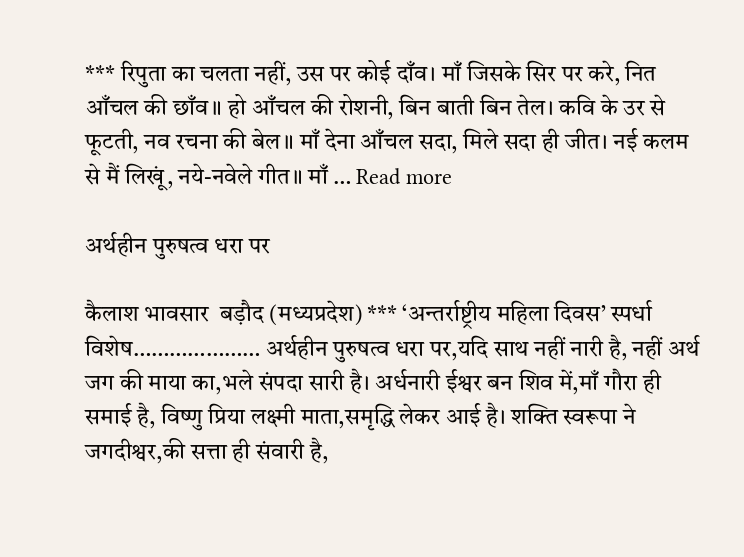*** रिपुता का चलता नहीं, उस पर कोई दाँव। माँ जिसके सिर पर करे, नित आँचल की छाँव॥ हो आँचल की रोशनी, बिन बाती बिन तेल। कवि के उर से फूटती, नव रचना की बेल॥ माँ देना आँचल सदा, मिले सदा ही जीत। नई कलम से मैं लिखूं, नये-नवेले गीत॥ माँ … Read more

अर्थहीन पुरुषत्व धरा पर

कैलाश भावसार  बड़ौद (मध्यप्रदेश) *** ‘अन्तर्राष्ट्रीय महिला दिवस’ स्पर्धा विशेष………………… अर्थहीन पुरुषत्व धरा पर,यदि साथ नहीं नारी है, नहीं अर्थ जग की माया का,भले संपदा सारी है। अर्धनारी ईश्वर बन शिव में,माँ गौरा ही समाई है, विष्णु प्रिया लक्ष्मी माता,समृद्धि लेकर आई है। शक्ति स्वरूपा ने जगदीश्वर,की सत्ता ही संवारी है,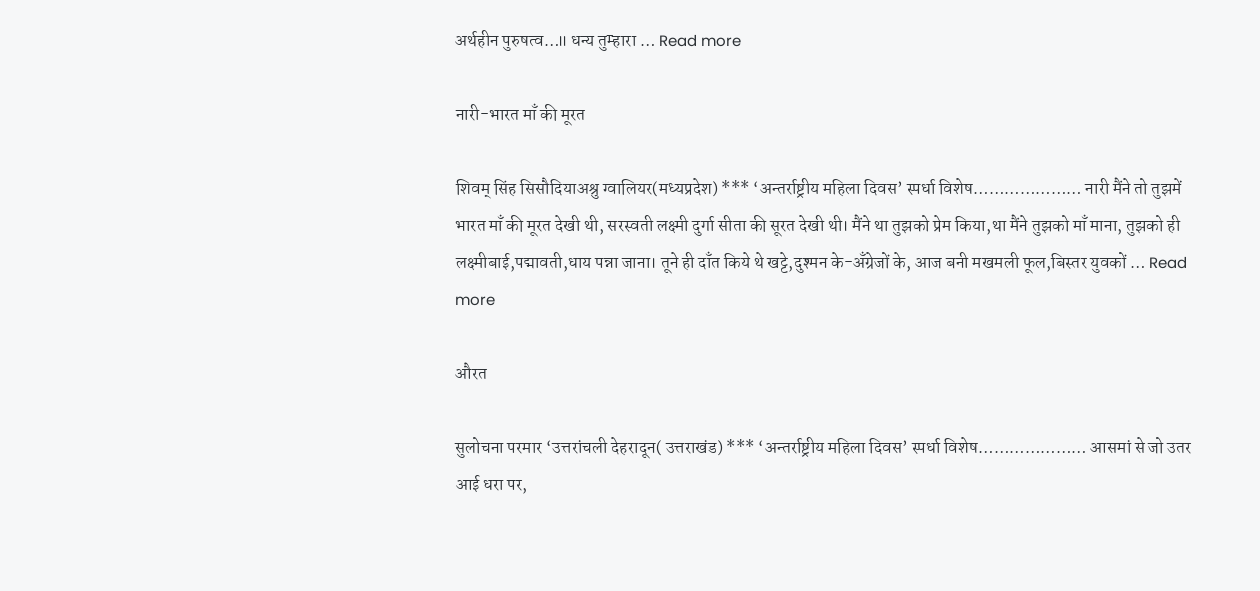अर्थहीन पुरुषत्व…॥ धन्य तुम्हारा … Read more

नारी-भारत माँ की मूरत

शिवम् सिंह सिसौदियाअश्रु ग्वालियर(मध्यप्रदेश) *** ‘अन्तर्राष्ट्रीय महिला दिवस’ स्पर्धा विशेष………………… नारी मैंने तो तुझमें भारत माँ की मूरत देखी थी, सरस्वती लक्ष्मी दुर्गा सीता की सूरत देखी थी। मैंने था तुझको प्रेम किया,था मैंने तुझको माँ माना, तुझको ही लक्ष्मीबाई,पद्मावती,धाय पन्ना जाना। तूने ही दाँत किये थे खट्टे,दुश्मन के-अँग्रेजों के, आज बनी मखमली फूल,बिस्तर युवकों … Read more

औरत

सुलोचना परमार ‘उत्तरांचली देहरादून( उत्तराखंड) *** ‘अन्तर्राष्ट्रीय महिला दिवस’ स्पर्धा विशेष………………… आसमां से जो उतर आई धरा पर,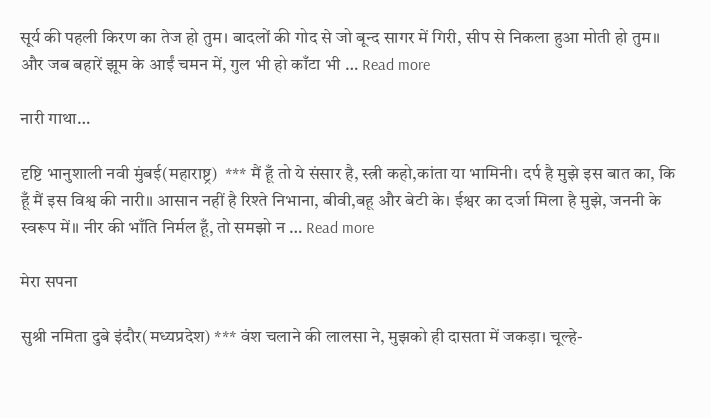सूर्य की पहली किरण का तेज हो तुम। बादलों की गोद से जो बून्द सागर में गिरी, सीप से निकला हुआ मोती हो तुम॥ और जब बहारें झूम के आईं चमन में, गुल भी हो काँटा भी … Read more

नारी गाथा…

दृष्टि भानुशाली नवी मुंबई(महाराष्ट्र)  *** मैं हूँ तो ये संसार है, स्त्री कहो,कांता या भामिनी। दर्प है मुझे इस बात का, कि हूँ मैं इस विश्व की नारी॥ आसान नहीं है रिश्ते निभाना, बीवी,बहू और बेटी के। ईश्वर का दर्जा मिला है मुझे, जननी के स्वरूप में॥ नीर की भाँति निर्मल हूँ, तो समझो न … Read more

मेरा सपना

सुश्री नमिता दुबे इंदौर(मध्यप्रदेश) *** वंश चलाने की लालसा ने, मुझको ही दासता में जकड़ा। चूल्हे-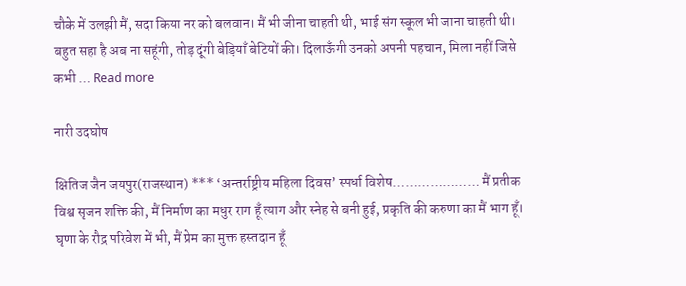चौके में उलझी मैं, सदा किया नर को बलवान। मैं भी जीना चाहती थी, भाई संग स्कूल भी जाना चाहती थी। बहुत सहा है अब ना सहूंगी, तोड़ दूंगी बेड़ियाँ बेटियों की। दिलाऊँगी उनको अपनी पहचान, मिला नहीं जिसे कभी … Read more

नारी उदघोष

क्षितिज जैन जयपुर(राजस्थान) *** ‘अन्तर्राष्ट्रीय महिला दिवस’ स्पर्धा विशेष………………… मैं प्रतीक विश्व सृजन शक्ति की, मैं निर्माण का मधुर राग हूँ त्याग और स्नेह से बनी हुई, प्रकृति की करुणा का मैं भाग हूँ। घृणा के रौद्र परिवेश में भी, मैं प्रेम का मुक्त हस्तदान हूँ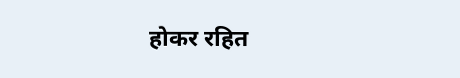होकर रहित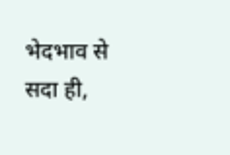भेदभाव से सदा ही,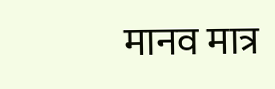मानव मात्र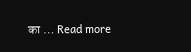का … Read more